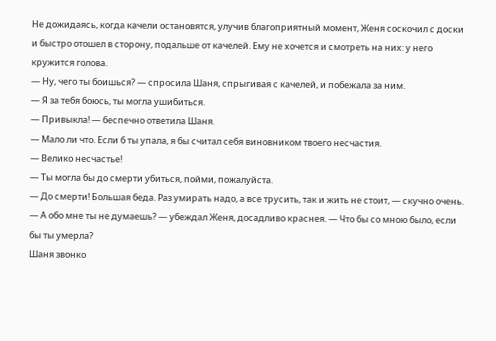Не дожидаясь, когда качели остановятся, улучив благоприятный момент, Женя соскочил с доски и быстро отошел в сторону, подальше от качелей. Ему не хочется и смотреть на них: у него кружится голова.
— Ну, чего ты боишься? — спросила Шаня, спрыгивая с качелей, и побежала за ним.
— Я за тебя боюсь, ты могла ушибиться.
— Привыкла! — беспечно ответила Шаня.
— Мало ли что. Если б ты упала, я бы считал себя виновником твоего несчастия.
— Велико несчастье!
— Ты могла бы до смерти убиться, пойми, пожалуйста.
— До смерти! Большая беда. Раз умирать надо, а все трусить, так и жить не стоит, — скучно очень.
— А обо мне ты не думаешь? — убеждал Женя, досадливо краснея. — Что бы со мною было, если бы ты умерла?
Шаня звонко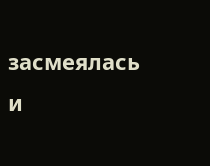засмеялась и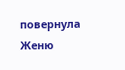повернула Женю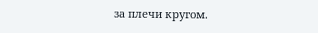за плечи кругом.